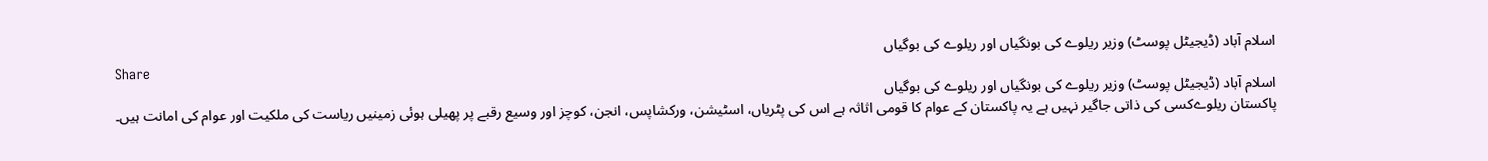اسلام آباد (ڈیجیٹل پوسٹ) وزیر ریلوے کی بونگیاں اور ریلوے کی بوگیاں
Share
اسلام آباد (ڈیجیٹل پوسٹ) وزیر ریلوے کی بونگیاں اور ریلوے کی بوگیاں
پاکستان ریلوےکسی کی ذاتی جاگیر نہیں ہے یہ پاکستان کے عوام کا قومی اثاثہ ہے اس کی پٹریاں، اسٹیشن، ورکشاپس، انجن، کوچز اور وسیع رقبے پر پھیلی ہوئی زمینیں ریاست کی ملکیت اور عوام کی امانت ہیں۔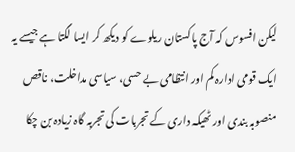لیکن افسوس کہ آج پاکستان ریلوے کو دیکھ کر ایسا لگتا ہے جیسے یہ ایک قومی ادارہ کم اور انتظامی بے حسی، سیاسی مداخلت، ناقص منصوبہ بندی اور ٹھیکہ داری کے تجربات کی تجربہ گاہ زیادہ بن چکا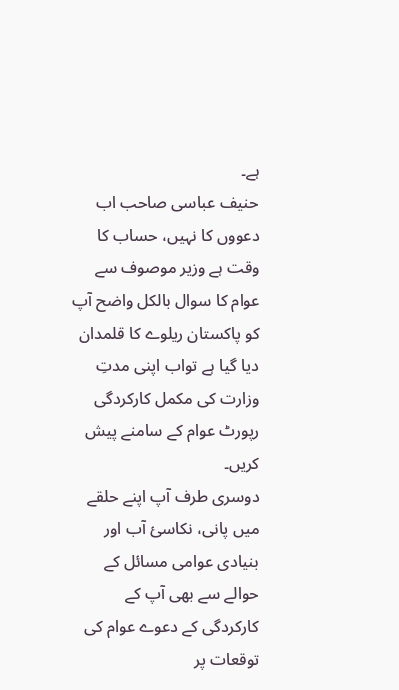ہے۔
حنیف عباسی صاحب اب دعووں کا نہیں، حساب کا وقت ہے وزیر موصوف سے عوام کا سوال بالکل واضح آپ کو پاکستان ریلوے کا قلمدان دیا گیا ہے تواب اپنی مدتِ وزارت کی مکمل کارکردگی رپورٹ عوام کے سامنے پیش کریں۔
دوسری طرف آپ اپنے حلقے میں پانی، نکاسیٔ آب اور بنیادی عوامی مسائل کے حوالے سے بھی آپ کے کارکردگی کے دعوے عوام کی توقعات پر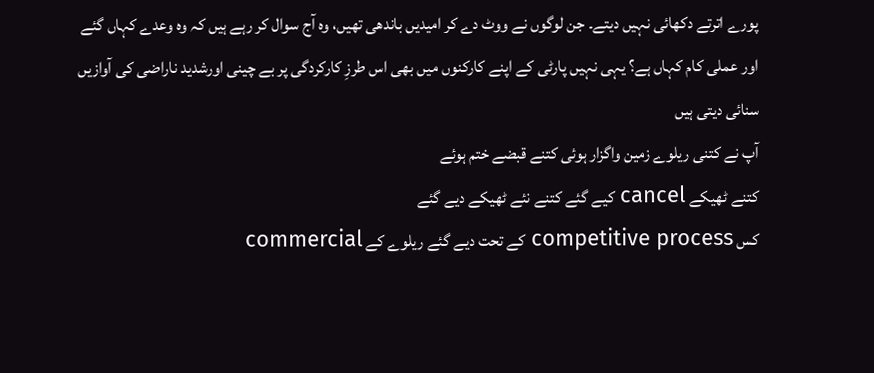پورے اترتے دکھائی نہیں دیتے۔ جن لوگوں نے ووٹ دے کر امیدیں باندھی تھیں، وہ آج سوال کر رہے ہیں کہ وہ وعدے کہاں گئے اور عملی کام کہاں ہے؟ یہی نہیں پارٹی کے اپنے کارکنوں میں بھی اس طرزِ کارکردگی پر بے چینی اورشدید ناراضی کی آوازیں سنائی دیتی ہیں
آپ نے کتنی ریلوے زمین واگزار ہوئی کتنے قبضے ختم ہوئے
کتنے ٹھیکے cancel کیے گئے کتنے نئے ٹھیکے دیے گئے
کس competitive process کے تحت دیے گئے ریلوے کے commercial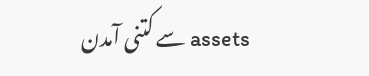assets سے کتنی آمدن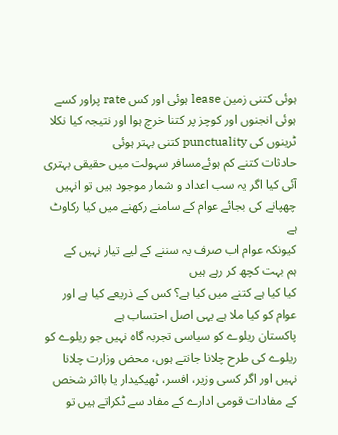ہوئی کتنی زمین lease ہوئی اور کس rate پراور کسے ہوئی انجنوں اور کوچز پر کتنا خرچ ہوا اور نتیجہ کیا نکلا ٹرینوں کی punctuality کتنی بہتر ہوئی
حادثات کتنے کم ہوئےمسافر سہولت میں حقیقی بہتری آئی کیا اگر یہ سب اعداد و شمار موجود ہیں تو انہیں چھپانے کی بجائے عوام کے سامنے رکھنے میں کیا رکاوٹ ہے
کیونکہ عوام اب صرف یہ سننے کے لیے تیار نہیں کے
ہم بہت کچھ کر رہے ہیں
کیا کیا ہے کتنے میں کیا ہے؟ کس کے ذریعے کیا ہے اور عوام کو کیا ملا ہے یہی اصل احتساب ہے
پاکستان ریلوے کو سیاسی تجربہ گاہ نہیں جو ریلوے کو ریلوے کی طرح چلانا جانتے ہوں، محض وزارت چلانا نہیں اور اگر کسی وزیر، افسر، ٹھیکیدار یا بااثر شخص کے مفادات قومی ادارے کے مفاد سے ٹکراتے ہیں تو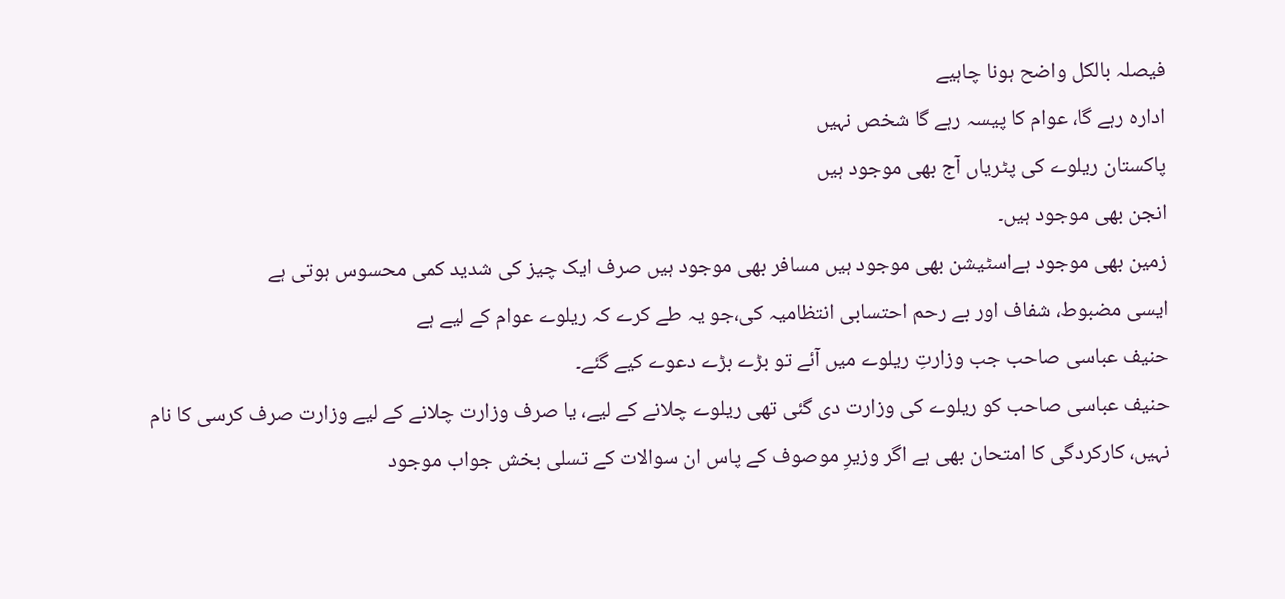فیصلہ بالکل واضح ہونا چاہیے
ادارہ رہے گا، عوام کا پیسہ رہے گا شخص نہیں
پاکستان ریلوے کی پٹریاں آج بھی موجود ہیں
انجن بھی موجود ہیں۔
زمین بھی موجود ہےاسٹیشن بھی موجود ہیں مسافر بھی موجود ہیں صرف ایک چیز کی شدید کمی محسوس ہوتی ہے
ایسی مضبوط، شفاف اور بے رحم احتسابی انتظامیہ کی،جو یہ طے کرے کہ ریلوے عوام کے لیے ہے
حنیف عباسی صاحب جب وزارتِ ریلوے میں آئے تو بڑے بڑے دعوے کیے گئے۔
حنیف عباسی صاحب کو ریلوے کی وزارت دی گئی تھی ریلوے چلانے کے لیے، یا صرف وزارت چلانے کے لیے وزارت صرف کرسی کا نام نہیں، کارکردگی کا امتحان بھی ہے اگر وزیرِ موصوف کے پاس ان سوالات کے تسلی بخش جواب موجود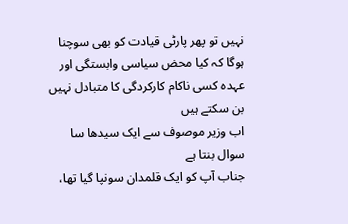نہیں تو پھر پارٹی قیادت کو بھی سوچنا ہوگا کہ کیا محض سیاسی وابستگی اور عہدہ کسی ناکام کارکردگی کا متبادل نہیں بن سکتے ہیں
اب وزیر موصوف سے ایک سیدھا سا سوال بنتا ہے
جناب آپ کو ایک قلمدان سونپا گیا تھا،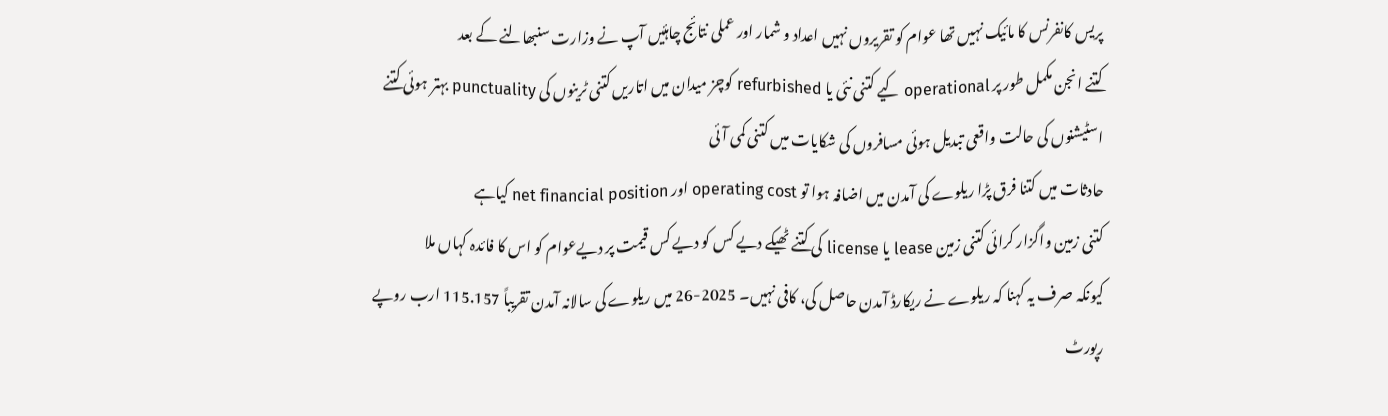پریس کانفرنس کا مائیک نہیں تھا عوام کو تقریروں نہیں اعداد و شمار اور عملی نتائج چاہئیں آپ نے وزارت سنبھالنے کے بعد
کتنے انجن مکمل طور پر operational کیے کتنی نئی یا refurbished کوچز میدان میں اتاریں کتنی ٹرینوں کی punctuality بہتر ہوئی کتنے اسٹیشنوں کی حالت واقعی تبدیل ہوئی مسافروں کی شکایات میں کتنی کمی آئی
حادثات میں کتنا فرق پڑا ریلوے کی آمدن میں اضافہ ہوا تو operating cost اور net financial position کیاہے
کتنی زمین واگزار کرائی کتنی زمین lease یا license کی کتنے ٹھیکے دیے کس کو دیے کس قیمت پر دیےعوام کو اس کا فائدہ کہاں ملا
کیونکہ صرف یہ کہنا کہ ریلوے نے ریکارڈ آمدن حاصل کی، کافی نہیں۔ 2025-26 میں ریلوے کی سالانہ آمدن تقریباً 115.157 ارب روپے رپورٹ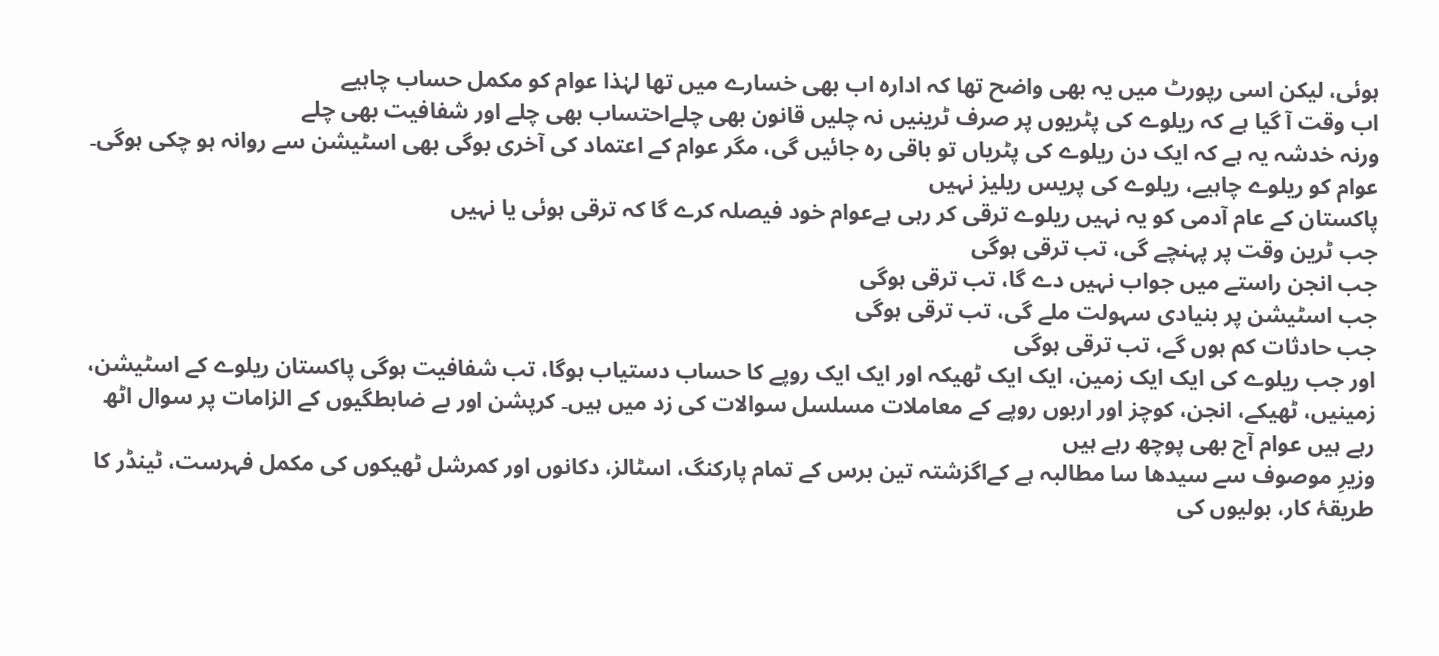ہوئی، لیکن اسی رپورٹ میں یہ بھی واضح تھا کہ ادارہ اب بھی خسارے میں تھا لہٰذا عوام کو مکمل حساب چاہیے
اب وقت آ گیا ہے کہ ریلوے کی پٹریوں پر صرف ٹرینیں نہ چلیں قانون بھی چلےاحتساب بھی چلے اور شفافیت بھی چلے
ورنہ خدشہ یہ ہے کہ ایک دن ریلوے کی پٹریاں تو باقی رہ جائیں گی، مگر عوام کے اعتماد کی آخری بوگی بھی اسٹیشن سے روانہ ہو چکی ہوگی۔
عوام کو ریلوے چاہیے، ریلوے کی پریس ریلیز نہیں
پاکستان کے عام آدمی کو یہ نہیں ریلوے ترقی کر رہی ہےعوام خود فیصلہ کرے گا کہ ترقی ہوئی یا نہیں
جب ٹرین وقت پر پہنچے گی، تب ترقی ہوگی
جب انجن راستے میں جواب نہیں دے گا، تب ترقی ہوگی
جب اسٹیشن پر بنیادی سہولت ملے گی، تب ترقی ہوگی
جب حادثات کم ہوں گے، تب ترقی ہوگی
اور جب ریلوے کی ایک ایک زمین، ایک ایک ٹھیکہ اور ایک ایک روپے کا حساب دستیاب ہوگا، تب شفافیت ہوگی پاکستان ریلوے کے اسٹیشن، زمینیں، ٹھیکے، انجن، کوچز اور اربوں روپے کے معاملات مسلسل سوالات کی زد میں ہیں۔ کرپشن اور بے ضابطگیوں کے الزامات پر سوال اٹھ رہے ہیں عوام آج بھی پوچھ رہے ہیں
وزیرِ موصوف سے سیدھا سا مطالبہ ہے کےاگزشتہ تین برس کے تمام پارکنگ، اسٹالز، دکانوں اور کمرشل ٹھیکوں کی مکمل فہرست، ٹینڈر کا طریقۂ کار، بولیوں کی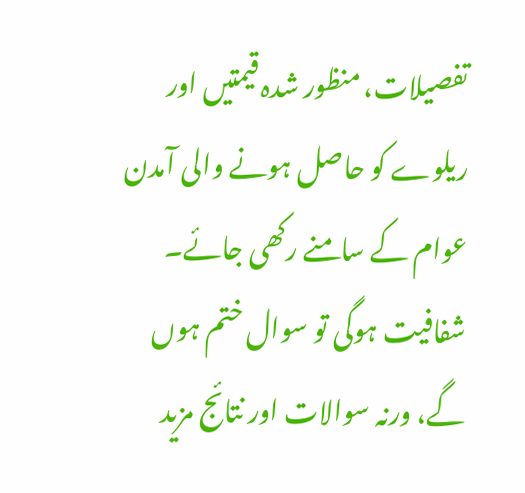تفصیلات، منظور شدہ قیمتیں اور ریلوے کو حاصل ہونے والی آمدن عوام کے سامنے رکھی جائے۔ شفافیت ہوگی تو سوال ختم ہوں گے، ورنہ سوالات اور نتائج مزید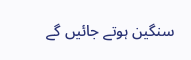سنگین ہوتے جائیں گے